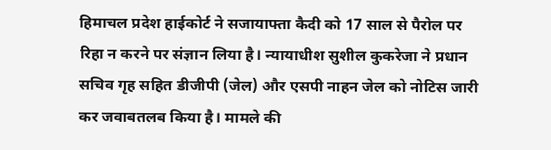हिमाचल प्रदेश हाईकोर्ट ने सजायाफ्ता कैदी को 17 साल से पैरोल पर रिहा न करने पर संज्ञान लिया है। न्यायाधीश सुशील कुकरेजा ने प्रधान सचिव गृह सहित डीजीपी (जेल) और एसपी नाहन जेल को नोटिस जारी कर जवाबतलब किया है। मामले की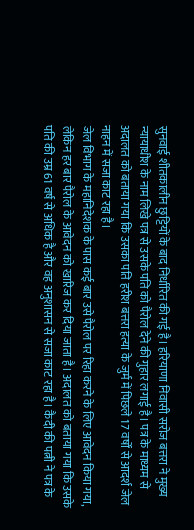सुनवाई शीतकालीन छुट्टियों के बाद निर्धारित की गई है। हरियाणा निवासी सरोज बत्तरा ने मुख्य न्यायाधीश के नाम लिखे पत्र से उसके पति को पैरोल देने की गुहार लगाई है। पत्र के माध्यम से अदालत को बताया गया कि उसका पति हरीश बत्तरा हत्या के जुर्म में पिछले 17 वर्षों से आदर्श जेल नाहन में सजा काट रहा है।
जेल विभाग के महानिदेशक के पास कई बार उसे पैरोल पर रिहा करने के लिए आवेदन किया गया, लेकिन हर बार पैरोल के आवेदन को खारिज कर दिया जाता है। अदालत को बताया गया कि उसके पति की उम्र 61 वर्ष से अधिक है और वह अनुशासन से सजा काट रहा है। कैदी की पत्नी ने पत्र के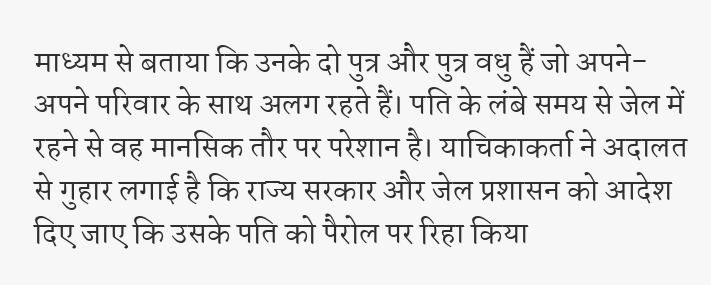माध्यम से बताया कि उनके दो पुत्र और पुत्र वधु हैं जो अपने- अपने परिवार के साथ अलग रहते हैं। पति के लंबे समय से जेल में रहने से वह मानसिक तौर पर परेशान है। याचिकाकर्ता ने अदालत से गुहार लगाई है कि राज्य सरकार और जेल प्रशासन को आदेश दिए जाए कि उसके पति को पैरोल पर रिहा किया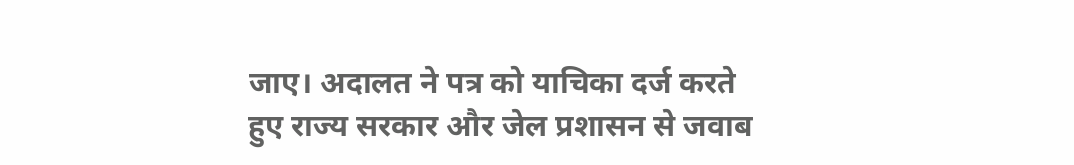जाए। अदालत ने पत्र को याचिका दर्ज करते हुए राज्य सरकार और जेल प्रशासन से जवाब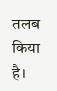तलब किया है।